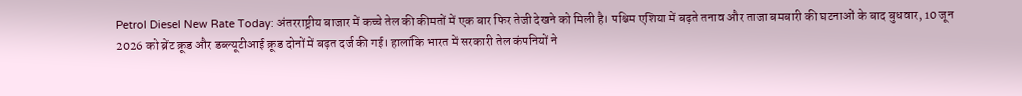Petrol Diesel New Rate Today: अंतरराष्ट्रीय बाजार में कच्चे तेल की कीमतों में एक बार फिर तेजी देखने को मिली है। पश्चिम एशिया में बढ़ते तनाव और ताजा बमबारी की घटनाओं के बाद बुधवार, 10 जून 2026 को ब्रेंट क्रूड और डब्ल्यूटीआई क्रूड दोनों में बढ़त दर्ज की गई। हालांकि भारत में सरकारी तेल कंपनियों ने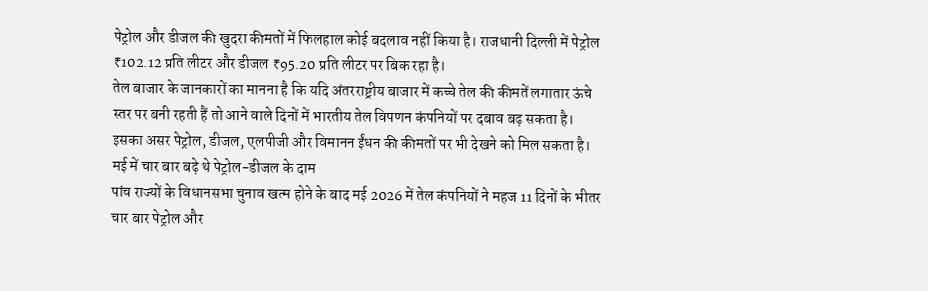पेट्रोल और डीजल की खुदरा कीमतों में फिलहाल कोई बदलाव नहीं किया है। राजधानी दिल्ली में पेट्रोल ₹102.12 प्रति लीटर और डीजल ₹95.20 प्रति लीटर पर बिक रहा है।
तेल बाजार के जानकारों का मानना है कि यदि अंतरराष्ट्रीय बाजार में कच्चे तेल की कीमतें लगातार ऊंचे स्तर पर बनी रहती हैं तो आने वाले दिनों में भारतीय तेल विपणन कंपनियों पर दबाव बढ़ सकता है। इसका असर पेट्रोल, डीजल, एलपीजी और विमानन ईंधन की कीमतों पर भी देखने को मिल सकता है।
मई में चार बार बढ़े थे पेट्रोल-डीजल के दाम
पांच राज्यों के विधानसभा चुनाव खत्म होने के बाद मई 2026 में तेल कंपनियों ने महज 11 दिनों के भीतर चार बार पेट्रोल और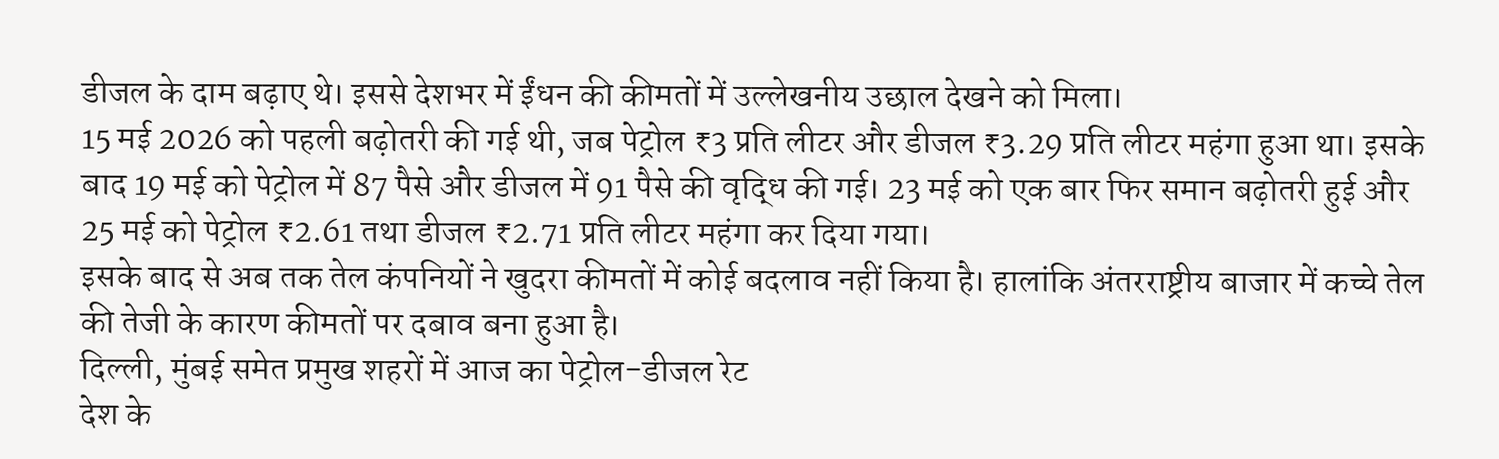डीजल के दाम बढ़ाए थे। इससे देशभर में ईंधन की कीमतों में उल्लेखनीय उछाल देखने को मिला।
15 मई 2026 को पहली बढ़ोतरी की गई थी, जब पेट्रोल ₹3 प्रति लीटर और डीजल ₹3.29 प्रति लीटर महंगा हुआ था। इसके बाद 19 मई को पेट्रोल में 87 पैसे और डीजल में 91 पैसे की वृद्धि की गई। 23 मई को एक बार फिर समान बढ़ोतरी हुई और 25 मई को पेट्रोल ₹2.61 तथा डीजल ₹2.71 प्रति लीटर महंगा कर दिया गया।
इसके बाद से अब तक तेल कंपनियों ने खुदरा कीमतों में कोई बदलाव नहीं किया है। हालांकि अंतरराष्ट्रीय बाजार में कच्चे तेल की तेजी के कारण कीमतों पर दबाव बना हुआ है।
दिल्ली, मुंबई समेत प्रमुख शहरों में आज का पेट्रोल-डीजल रेट
देश के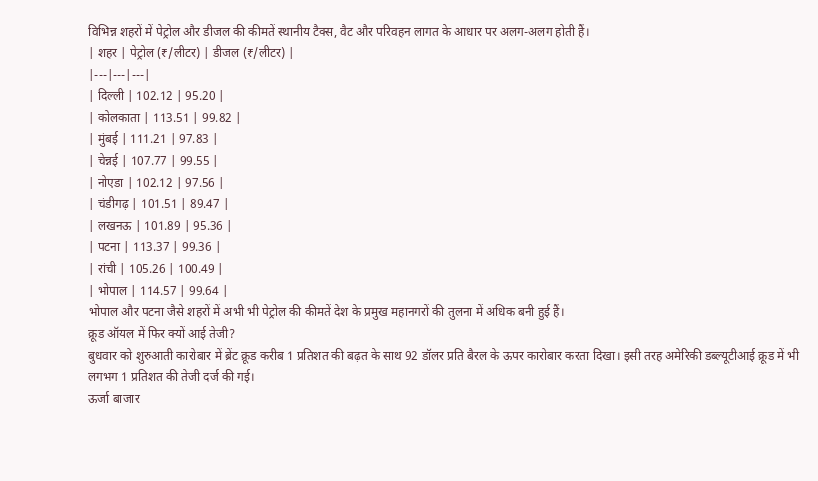विभिन्न शहरों में पेट्रोल और डीजल की कीमतें स्थानीय टैक्स, वैट और परिवहन लागत के आधार पर अलग-अलग होती हैं।
| शहर | पेट्रोल (₹/लीटर) | डीजल (₹/लीटर) |
|---|---|---|
| दिल्ली | 102.12 | 95.20 |
| कोलकाता | 113.51 | 99.82 |
| मुंबई | 111.21 | 97.83 |
| चेन्नई | 107.77 | 99.55 |
| नोएडा | 102.12 | 97.56 |
| चंडीगढ़ | 101.51 | 89.47 |
| लखनऊ | 101.89 | 95.36 |
| पटना | 113.37 | 99.36 |
| रांची | 105.26 | 100.49 |
| भोपाल | 114.57 | 99.64 |
भोपाल और पटना जैसे शहरों में अभी भी पेट्रोल की कीमतें देश के प्रमुख महानगरों की तुलना में अधिक बनी हुई हैं।
क्रूड ऑयल में फिर क्यों आई तेजी?
बुधवार को शुरुआती कारोबार में ब्रेंट क्रूड करीब 1 प्रतिशत की बढ़त के साथ 92 डॉलर प्रति बैरल के ऊपर कारोबार करता दिखा। इसी तरह अमेरिकी डब्ल्यूटीआई क्रूड में भी लगभग 1 प्रतिशत की तेजी दर्ज की गई।
ऊर्जा बाजार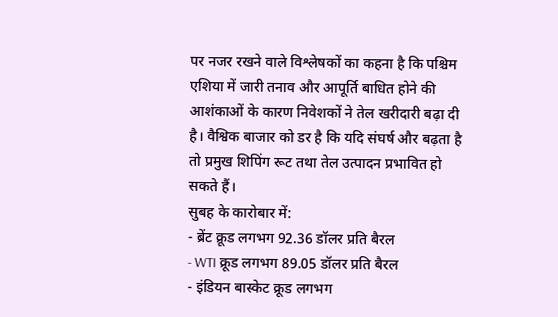पर नजर रखने वाले विश्लेषकों का कहना है कि पश्चिम एशिया में जारी तनाव और आपूर्ति बाधित होने की आशंकाओं के कारण निवेशकों ने तेल खरीदारी बढ़ा दी है। वैश्विक बाजार को डर है कि यदि संघर्ष और बढ़ता है तो प्रमुख शिपिंग रूट तथा तेल उत्पादन प्रभावित हो सकते हैं।
सुबह के कारोबार में:
- ब्रेंट क्रूड लगभग 92.36 डॉलर प्रति बैरल
- WTI क्रूड लगभग 89.05 डॉलर प्रति बैरल
- इंडियन बास्केट क्रूड लगभग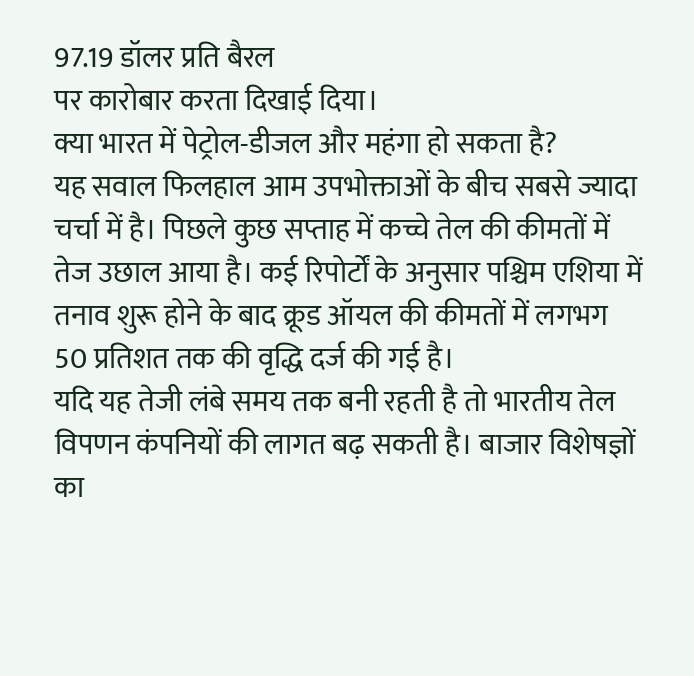97.19 डॉलर प्रति बैरल
पर कारोबार करता दिखाई दिया।
क्या भारत में पेट्रोल-डीजल और महंगा हो सकता है?
यह सवाल फिलहाल आम उपभोक्ताओं के बीच सबसे ज्यादा चर्चा में है। पिछले कुछ सप्ताह में कच्चे तेल की कीमतों में तेज उछाल आया है। कई रिपोर्टों के अनुसार पश्चिम एशिया में तनाव शुरू होने के बाद क्रूड ऑयल की कीमतों में लगभग 50 प्रतिशत तक की वृद्धि दर्ज की गई है।
यदि यह तेजी लंबे समय तक बनी रहती है तो भारतीय तेल विपणन कंपनियों की लागत बढ़ सकती है। बाजार विशेषज्ञों का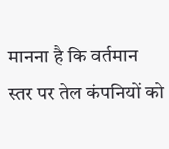मानना है कि वर्तमान स्तर पर तेल कंपनियों को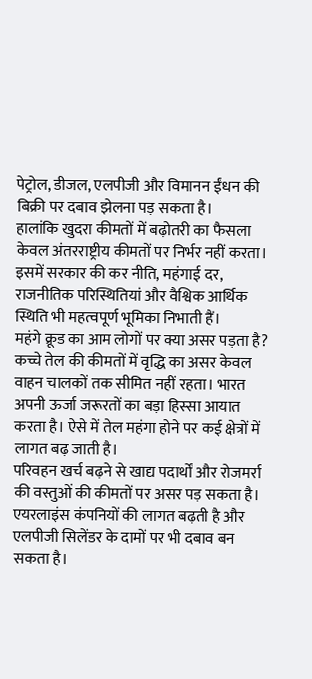पेट्रोल, डीजल, एलपीजी और विमानन ईंधन की बिक्री पर दबाव झेलना पड़ सकता है।
हालांकि खुदरा कीमतों में बढ़ोतरी का फैसला केवल अंतरराष्ट्रीय कीमतों पर निर्भर नहीं करता। इसमें सरकार की कर नीति, महंगाई दर, राजनीतिक परिस्थितियां और वैश्विक आर्थिक स्थिति भी महत्वपूर्ण भूमिका निभाती हैं।
महंगे क्रूड का आम लोगों पर क्या असर पड़ता है?
कच्चे तेल की कीमतों में वृद्धि का असर केवल वाहन चालकों तक सीमित नहीं रहता। भारत अपनी ऊर्जा जरूरतों का बड़ा हिस्सा आयात करता है। ऐसे में तेल महंगा होने पर कई क्षेत्रों में लागत बढ़ जाती है।
परिवहन खर्च बढ़ने से खाद्य पदार्थों और रोजमर्रा की वस्तुओं की कीमतों पर असर पड़ सकता है। एयरलाइंस कंपनियों की लागत बढ़ती है और एलपीजी सिलेंडर के दामों पर भी दबाव बन सकता है।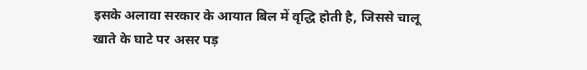इसके अलावा सरकार के आयात बिल में वृद्धि होती है, जिससे चालू खाते के घाटे पर असर पड़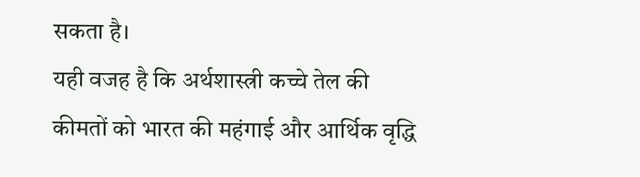सकता है।
यही वजह है कि अर्थशास्त्री कच्चे तेल की कीमतों को भारत की महंगाई और आर्थिक वृद्धि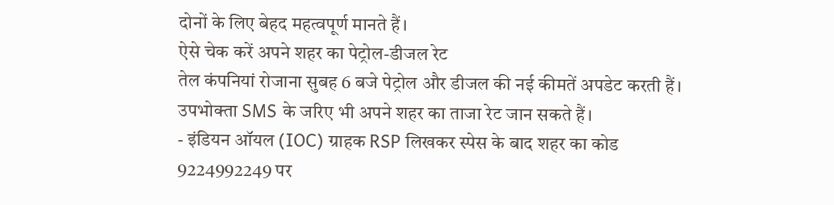दोनों के लिए बेहद महत्वपूर्ण मानते हैं।
ऐसे चेक करें अपने शहर का पेट्रोल-डीजल रेट
तेल कंपनियां रोजाना सुबह 6 बजे पेट्रोल और डीजल की नई कीमतें अपडेट करती हैं। उपभोक्ता SMS के जरिए भी अपने शहर का ताजा रेट जान सकते हैं।
- इंडियन ऑयल (IOC) ग्राहक RSP लिखकर स्पेस के बाद शहर का कोड 9224992249 पर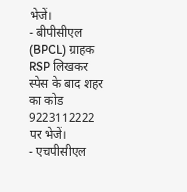भेजें।
- बीपीसीएल (BPCL) ग्राहक RSP लिखकर स्पेस के बाद शहर का कोड 9223112222 पर भेजें।
- एचपीसीएल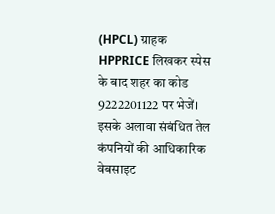(HPCL) ग्राहक HPPRICE लिखकर स्पेस के बाद शहर का कोड 9222201122 पर भेजें।
इसके अलावा संबंधित तेल कंपनियों की आधिकारिक वेबसाइट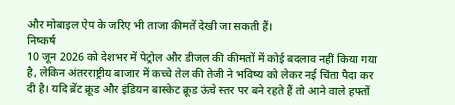और मोबाइल ऐप के जरिए भी ताजा कीमतें देखी जा सकती हैं।
निष्कर्ष
10 जून 2026 को देशभर में पेट्रोल और डीजल की कीमतों में कोई बदलाव नहीं किया गया है, लेकिन अंतरराष्ट्रीय बाजार में कच्चे तेल की तेजी ने भविष्य को लेकर नई चिंता पैदा कर दी है। यदि ब्रेंट क्रूड और इंडियन बास्केट क्रूड ऊंचे स्तर पर बने रहते हैं तो आने वाले हफ्तों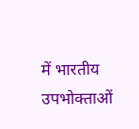में भारतीय उपभोक्ताओं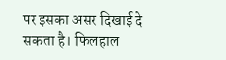पर इसका असर दिखाई दे सकता है। फिलहाल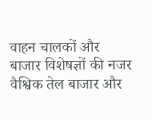वाहन चालकों और बाजार विशेषज्ञों की नजर वैश्विक तेल बाजार और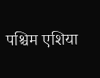पश्चिम एशिया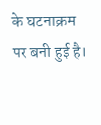के घटनाक्रम पर बनी हुई है।